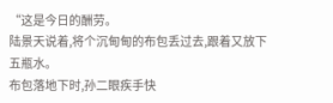“这是今日的酬劳。
陆景天说着,将个沉甸甸的布包丢过去,跟着又放下五瓶水。
布包落地下时,孙二眼疾手快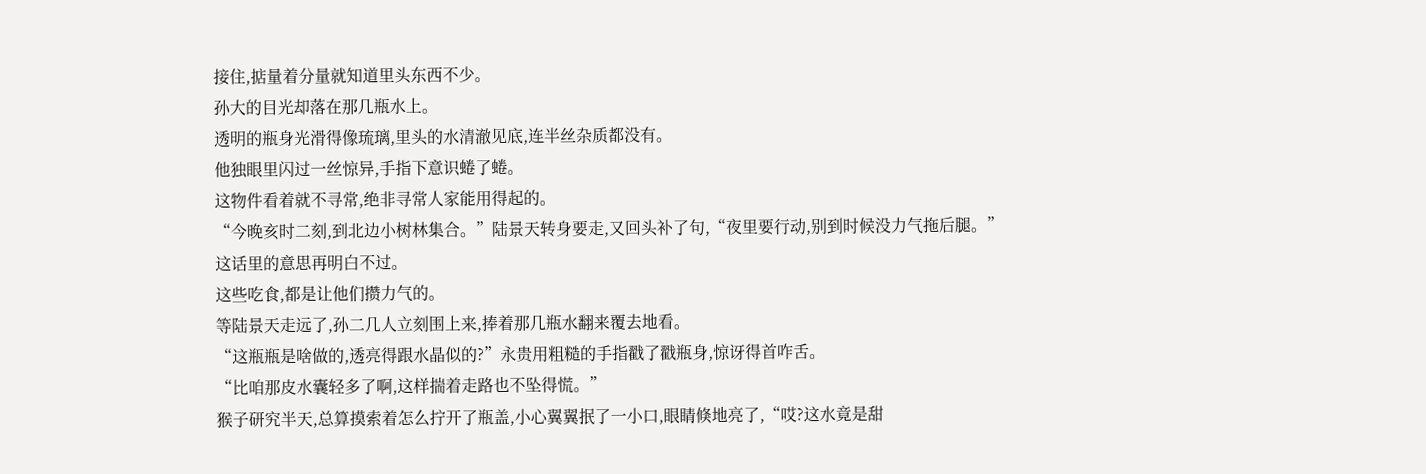接住,掂量着分量就知道里头东西不少。
孙大的目光却落在那几瓶水上。
透明的瓶身光滑得像琉璃,里头的水清澈见底,连半丝杂质都没有。
他独眼里闪过一丝惊异,手指下意识蜷了蜷。
这物件看着就不寻常,绝非寻常人家能用得起的。
“今晚亥时二刻,到北边小树林集合。”陆景天转身要走,又回头补了句,“夜里要行动,别到时候没力气拖后腿。”
这话里的意思再明白不过。
这些吃食,都是让他们攒力气的。
等陆景天走远了,孙二几人立刻围上来,捧着那几瓶水翻来覆去地看。
“这瓶瓶是啥做的,透亮得跟水晶似的?”永贵用粗糙的手指戳了戳瓶身,惊讶得首咋舌。
“比咱那皮水囊轻多了啊,这样揣着走路也不坠得慌。”
猴子研究半天,总算摸索着怎么拧开了瓶盖,小心翼翼抿了一小口,眼睛倏地亮了,“哎?这水竟是甜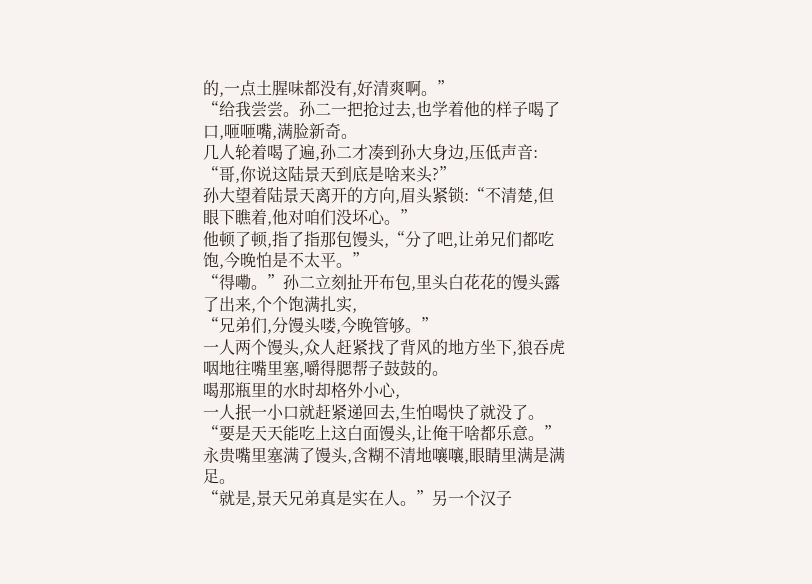的,一点土腥味都没有,好清爽啊。”
“给我尝尝。孙二一把抢过去,也学着他的样子喝了口,咂咂嘴,满脸新奇。
几人轮着喝了遍,孙二才凑到孙大身边,压低声音:
“哥,你说这陆景天到底是啥来头?”
孙大望着陆景天离开的方向,眉头紧锁:“不清楚,但眼下瞧着,他对咱们没坏心。”
他顿了顿,指了指那包馒头,“分了吧,让弟兄们都吃饱,今晚怕是不太平。”
“得嘞。”孙二立刻扯开布包,里头白花花的馒头露了出来,个个饱满扎实,
“兄弟们,分馒头喽,今晚管够。”
一人两个馒头,众人赶紧找了背风的地方坐下,狼吞虎咽地往嘴里塞,嚼得腮帮子鼓鼓的。
喝那瓶里的水时却格外小心,
一人抿一小口就赶紧递回去,生怕喝快了就没了。
“要是天天能吃上这白面馒头,让俺干啥都乐意。”
永贵嘴里塞满了馒头,含糊不清地嚷嚷,眼睛里满是满足。
“就是,景天兄弟真是实在人。”另一个汉子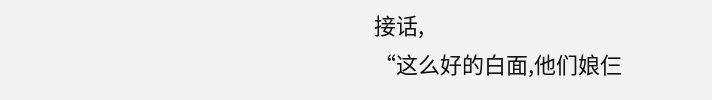接话,
“这么好的白面,他们娘仨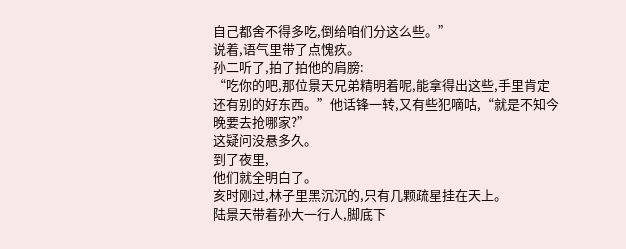自己都舍不得多吃,倒给咱们分这么些。”
说着,语气里带了点愧疚。
孙二听了,拍了拍他的肩膀:
“吃你的吧,那位景天兄弟精明着呢,能拿得出这些,手里肯定还有别的好东西。”他话锋一转,又有些犯嘀咕,“就是不知今晚要去抢哪家?”
这疑问没悬多久。
到了夜里,
他们就全明白了。
亥时刚过,林子里黑沉沉的,只有几颗疏星挂在天上。
陆景天带着孙大一行人,脚底下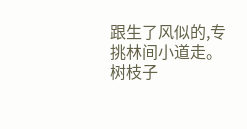跟生了风似的,专挑林间小道走。
树枝子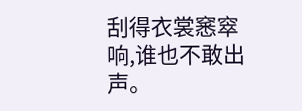刮得衣裳窸窣响,谁也不敢出声。